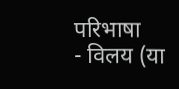परिभाषा
- विलय (या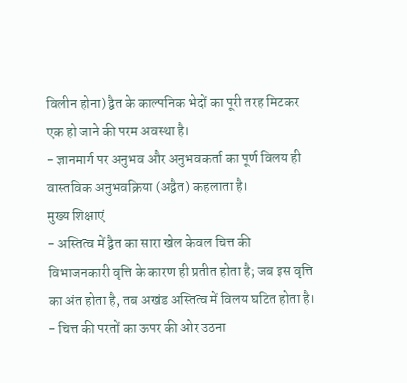विलीन होना) द्वैत के काल्पनिक भेदों का पूरी तरह मिटकर एक हो जाने की परम अवस्था है।
- ज्ञानमार्ग पर अनुभव और अनुभवकर्ता का पूर्ण विलय ही वास्तविक अनुभवक्रिया (अद्वैत) कहलाता है।
मुख्य शिक्षाएं
- अस्तित्व में द्वैत का सारा खेल केवल चित्त की विभाजनकारी वृत्ति के कारण ही प्रतीत होता है; जब इस वृत्ति का अंत होता है, तब अखंड अस्तित्व में विलय घटित होता है।
- चित्त की परतों का ऊपर की ओर उठना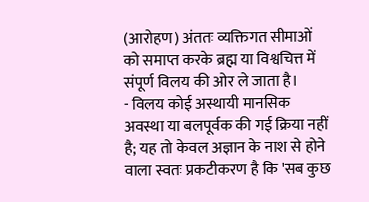(आरोहण) अंततः व्यक्तिगत सीमाओं को समाप्त करके ब्रह्म या विश्वचित्त में संपूर्ण विलय की ओर ले जाता है।
- विलय कोई अस्थायी मानसिक अवस्था या बलपूर्वक की गई क्रिया नहीं है; यह तो केवल अज्ञान के नाश से होने वाला स्वतः प्रकटीकरण है कि 'सब कुछ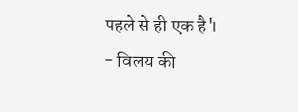पहले से ही एक है'।
- विलय की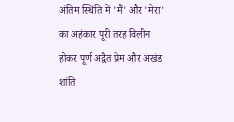अंतिम स्थिति में 'मैं' और 'मेरा' का अहंकार पूरी तरह विलीन होकर पूर्ण अद्वैत प्रेम और अखंड शांति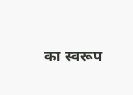का स्वरूप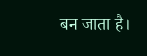बन जाता है।